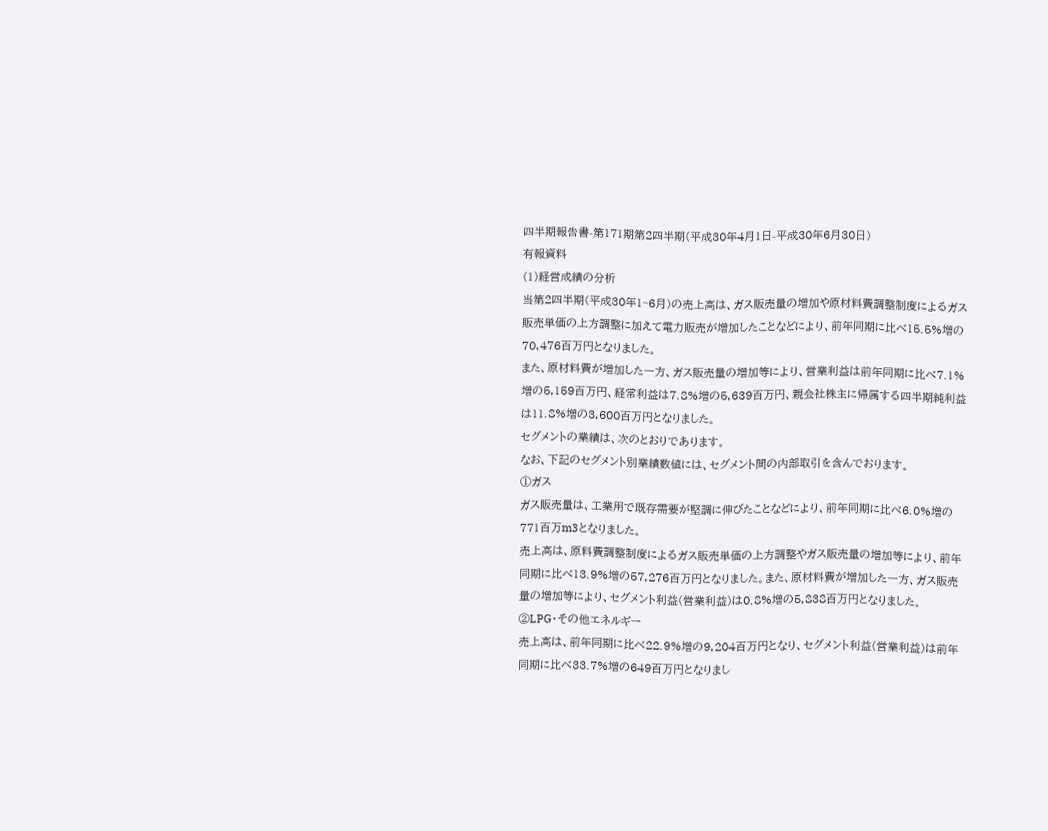四半期報告書-第171期第2四半期(平成30年4月1日-平成30年6月30日)
有報資料
(1)経営成績の分析
当第2四半期(平成30年1~6月)の売上高は、ガス販売量の増加や原材料費調整制度によるガス販売単価の上方調整に加えて電力販売が増加したことなどにより、前年同期に比べ15.5%増の70,476百万円となりました。
また、原材料費が増加した一方、ガス販売量の増加等により、営業利益は前年同期に比べ7.1%増の5,159百万円、経常利益は7.8%増の5,639百万円、親会社株主に帰属する四半期純利益は11.8%増の3,600百万円となりました。
セグメントの業績は、次のとおりであります。
なお、下記のセグメント別業績数値には、セグメント間の内部取引を含んでおります。
①ガス
ガス販売量は、工業用で既存需要が堅調に伸びたことなどにより、前年同期に比べ6.0%増の771百万m3となりました。
売上高は、原料費調整制度によるガス販売単価の上方調整やガス販売量の増加等により、前年同期に比べ13.9%増の57,276百万円となりました。また、原材料費が増加した一方、ガス販売量の増加等により、セグメント利益(営業利益)は0.8%増の5,838百万円となりました。
②LPG・その他エネルギー
売上高は、前年同期に比べ22.9%増の9,204百万円となり、セグメント利益(営業利益)は前年同期に比べ33.7%増の649百万円となりまし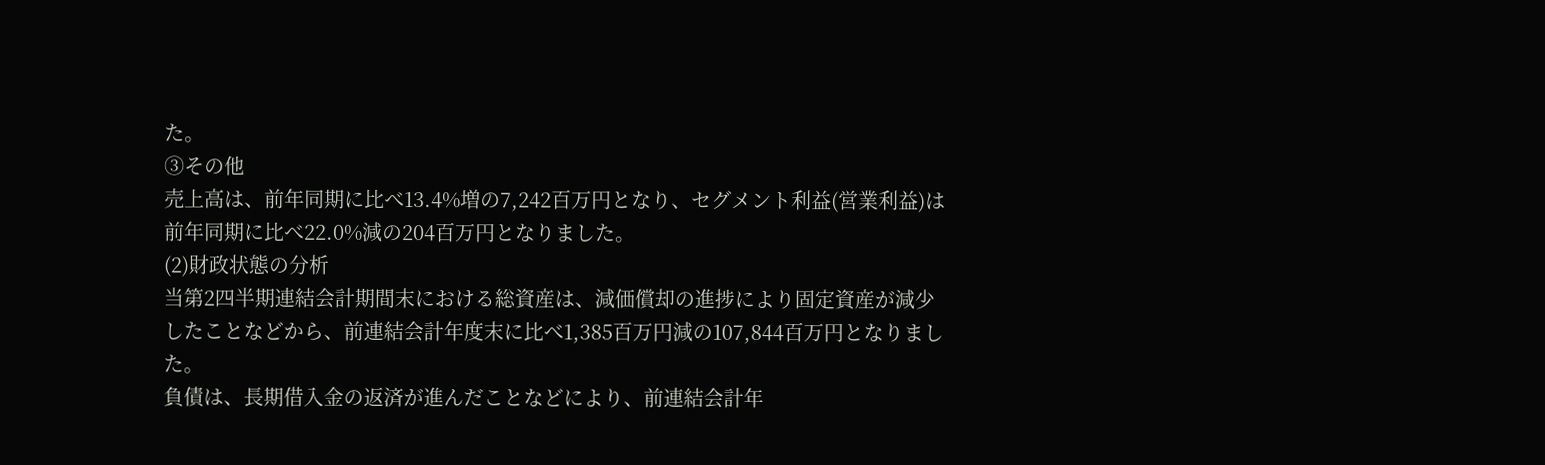た。
③その他
売上高は、前年同期に比べ13.4%増の7,242百万円となり、セグメント利益(営業利益)は前年同期に比べ22.0%減の204百万円となりました。
(2)財政状態の分析
当第2四半期連結会計期間末における総資産は、減価償却の進捗により固定資産が減少したことなどから、前連結会計年度末に比べ1,385百万円減の107,844百万円となりました。
負債は、長期借入金の返済が進んだことなどにより、前連結会計年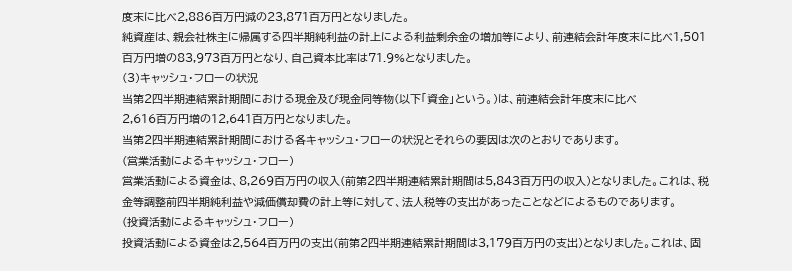度末に比べ2,886百万円減の23,871百万円となりました。
純資産は、親会社株主に帰属する四半期純利益の計上による利益剰余金の増加等により、前連結会計年度末に比べ1,501百万円増の83,973百万円となり、自己資本比率は71.9%となりました。
(3)キャッシュ・フローの状況
当第2四半期連結累計期間における現金及び現金同等物(以下「資金」という。)は、前連結会計年度末に比べ
2,616百万円増の12,641百万円となりました。
当第2四半期連結累計期間における各キャッシュ・フローの状況とそれらの要因は次のとおりであります。
(営業活動によるキャッシュ・フロー)
営業活動による資金は、8,269百万円の収入(前第2四半期連結累計期間は5,843百万円の収入)となりました。これは、税金等調整前四半期純利益や減価償却費の計上等に対して、法人税等の支出があったことなどによるものであります。
(投資活動によるキャッシュ・フロー)
投資活動による資金は2,564百万円の支出(前第2四半期連結累計期間は3,179百万円の支出)となりました。これは、固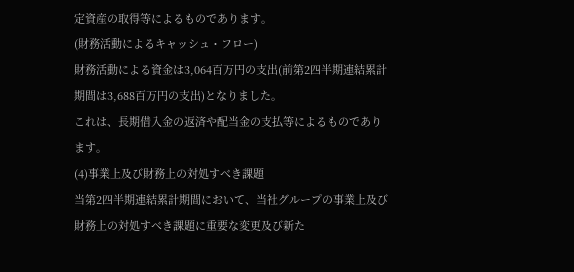定資産の取得等によるものであります。
(財務活動によるキャッシュ・フロー)
財務活動による資金は3,064百万円の支出(前第2四半期連結累計期間は3,688百万円の支出)となりました。
これは、長期借入金の返済や配当金の支払等によるものであります。
(4)事業上及び財務上の対処すべき課題
当第2四半期連結累計期間において、当社グループの事業上及び財務上の対処すべき課題に重要な変更及び新た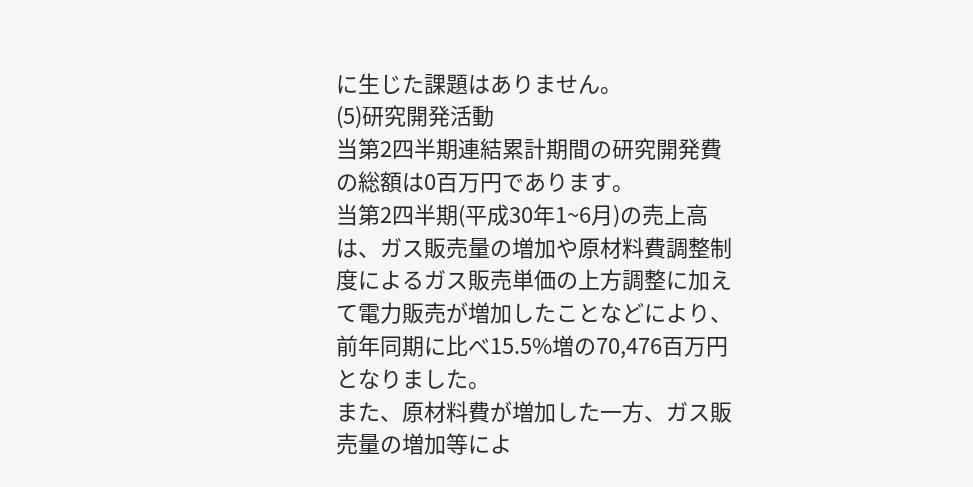に生じた課題はありません。
(5)研究開発活動
当第2四半期連結累計期間の研究開発費の総額は0百万円であります。
当第2四半期(平成30年1~6月)の売上高は、ガス販売量の増加や原材料費調整制度によるガス販売単価の上方調整に加えて電力販売が増加したことなどにより、前年同期に比べ15.5%増の70,476百万円となりました。
また、原材料費が増加した一方、ガス販売量の増加等によ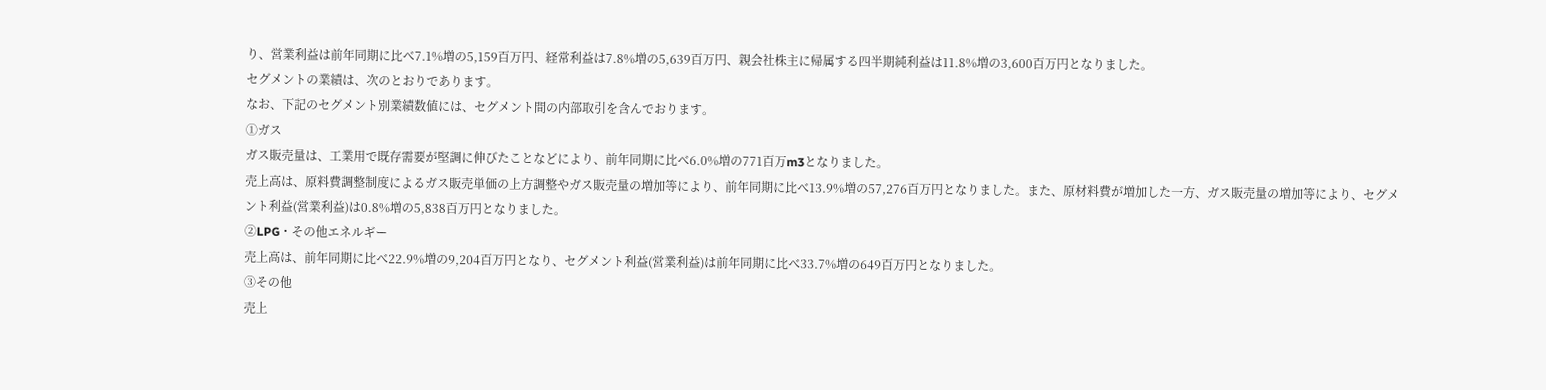り、営業利益は前年同期に比べ7.1%増の5,159百万円、経常利益は7.8%増の5,639百万円、親会社株主に帰属する四半期純利益は11.8%増の3,600百万円となりました。
セグメントの業績は、次のとおりであります。
なお、下記のセグメント別業績数値には、セグメント間の内部取引を含んでおります。
①ガス
ガス販売量は、工業用で既存需要が堅調に伸びたことなどにより、前年同期に比べ6.0%増の771百万m3となりました。
売上高は、原料費調整制度によるガス販売単価の上方調整やガス販売量の増加等により、前年同期に比べ13.9%増の57,276百万円となりました。また、原材料費が増加した一方、ガス販売量の増加等により、セグメント利益(営業利益)は0.8%増の5,838百万円となりました。
②LPG・その他エネルギー
売上高は、前年同期に比べ22.9%増の9,204百万円となり、セグメント利益(営業利益)は前年同期に比べ33.7%増の649百万円となりました。
③その他
売上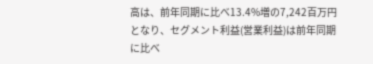高は、前年同期に比べ13.4%増の7,242百万円となり、セグメント利益(営業利益)は前年同期に比べ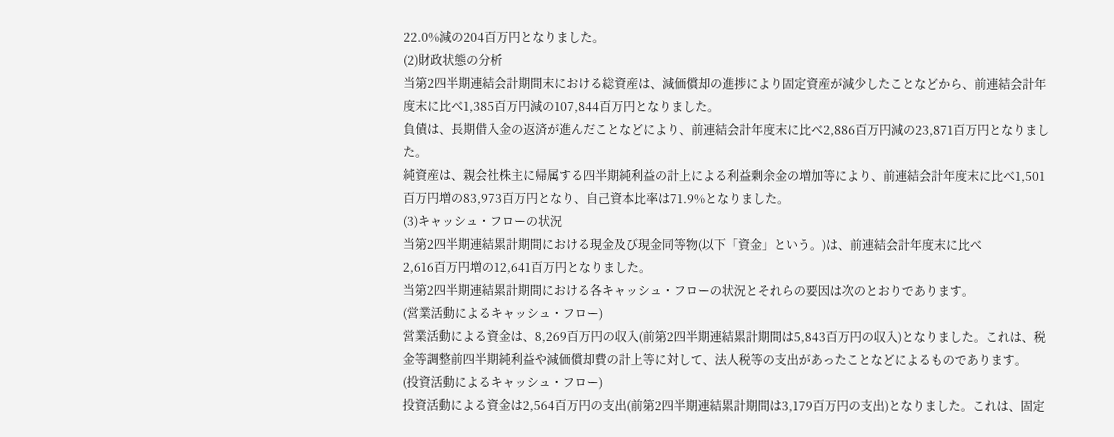22.0%減の204百万円となりました。
(2)財政状態の分析
当第2四半期連結会計期間末における総資産は、減価償却の進捗により固定資産が減少したことなどから、前連結会計年度末に比べ1,385百万円減の107,844百万円となりました。
負債は、長期借入金の返済が進んだことなどにより、前連結会計年度末に比べ2,886百万円減の23,871百万円となりました。
純資産は、親会社株主に帰属する四半期純利益の計上による利益剰余金の増加等により、前連結会計年度末に比べ1,501百万円増の83,973百万円となり、自己資本比率は71.9%となりました。
(3)キャッシュ・フローの状況
当第2四半期連結累計期間における現金及び現金同等物(以下「資金」という。)は、前連結会計年度末に比べ
2,616百万円増の12,641百万円となりました。
当第2四半期連結累計期間における各キャッシュ・フローの状況とそれらの要因は次のとおりであります。
(営業活動によるキャッシュ・フロー)
営業活動による資金は、8,269百万円の収入(前第2四半期連結累計期間は5,843百万円の収入)となりました。これは、税金等調整前四半期純利益や減価償却費の計上等に対して、法人税等の支出があったことなどによるものであります。
(投資活動によるキャッシュ・フロー)
投資活動による資金は2,564百万円の支出(前第2四半期連結累計期間は3,179百万円の支出)となりました。これは、固定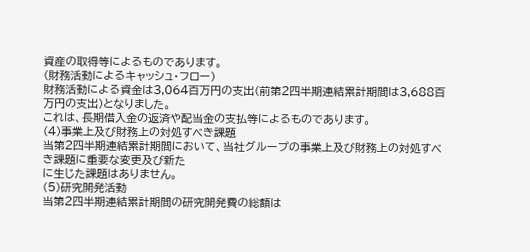資産の取得等によるものであります。
(財務活動によるキャッシュ・フロー)
財務活動による資金は3,064百万円の支出(前第2四半期連結累計期間は3,688百万円の支出)となりました。
これは、長期借入金の返済や配当金の支払等によるものであります。
(4)事業上及び財務上の対処すべき課題
当第2四半期連結累計期間において、当社グループの事業上及び財務上の対処すべき課題に重要な変更及び新た
に生じた課題はありません。
(5)研究開発活動
当第2四半期連結累計期間の研究開発費の総額は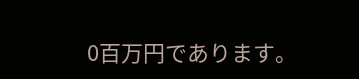0百万円であります。